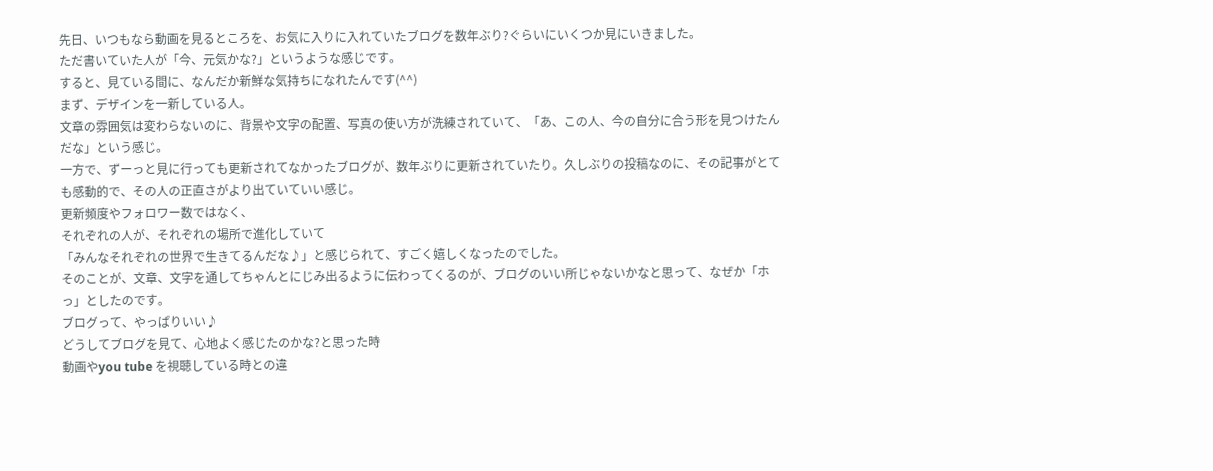先日、いつもなら動画を見るところを、お気に入りに入れていたブログを数年ぶり?ぐらいにいくつか見にいきました。
ただ書いていた人が「今、元気かな?」というような感じです。
すると、見ている間に、なんだか新鮮な気持ちになれたんです(^^)
まず、デザインを一新している人。
文章の雰囲気は変わらないのに、背景や文字の配置、写真の使い方が洗練されていて、「あ、この人、今の自分に合う形を見つけたんだな」という感じ。
一方で、ずーっと見に行っても更新されてなかったブログが、数年ぶりに更新されていたり。久しぶりの投稿なのに、その記事がとても感動的で、その人の正直さがより出ていていい感じ。
更新頻度やフォロワー数ではなく、
それぞれの人が、それぞれの場所で進化していて
「みんなそれぞれの世界で生きてるんだな♪」と感じられて、すごく嬉しくなったのでした。
そのことが、文章、文字を通してちゃんとにじみ出るように伝わってくるのが、ブログのいい所じゃないかなと思って、なぜか「ホっ」としたのです。
ブログって、やっぱりいい♪
どうしてブログを見て、心地よく感じたのかな?と思った時
動画やyou tube を視聴している時との違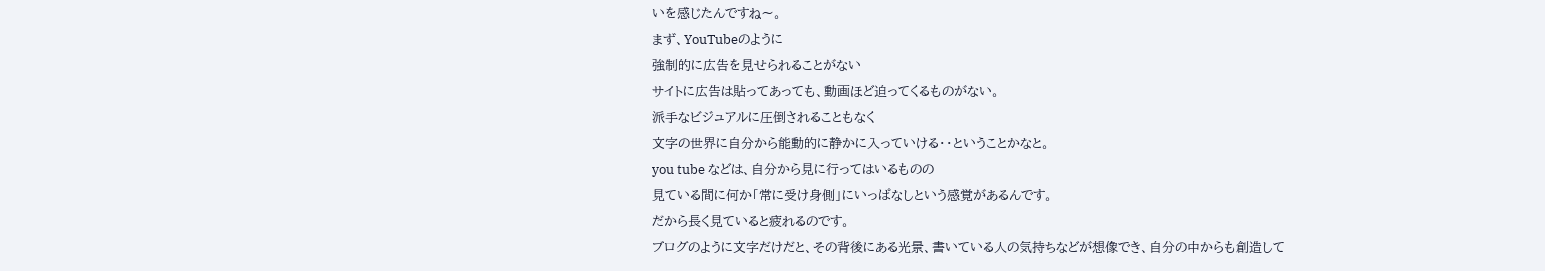いを感じたんですね〜。
まず、YouTubeのように
強制的に広告を見せられることがない
サイトに広告は貼ってあっても、動画ほど迫ってくるものがない。
派手なビジュアルに圧倒されることもなく
文字の世界に自分から能動的に静かに入っていける・・ということかなと。
you tube などは、自分から見に行ってはいるものの
見ている間に何か「常に受け身側」にいっぱなしという感覚があるんです。
だから長く見ていると疲れるのです。
ブログのように文字だけだと、その背後にある光景、書いている人の気持ちなどが想像でき、自分の中からも創造して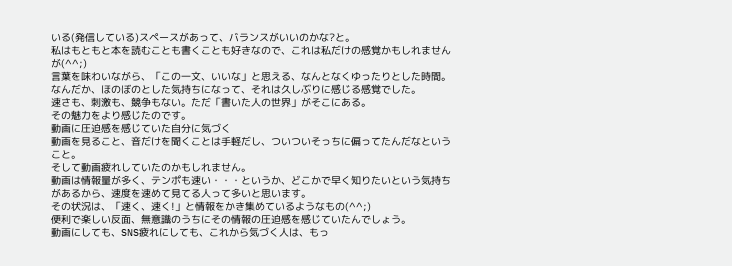いる(発信している)スペースがあって、バランスがいいのかな?と。
私はもともと本を読むことも書くことも好きなので、これは私だけの感覚かもしれませんが(^^;)
言葉を味わいながら、「この一文、いいな」と思える、なんとなくゆったりとした時間。
なんだか、ほのぼのとした気持ちになって、それは久しぶりに感じる感覚でした。
速さも、刺激も、競争もない。ただ「書いた人の世界」がそこにある。
その魅力をより感じたのです。
動画に圧迫感を感じていた自分に気づく
動画を見ること、音だけを聞くことは手軽だし、ついついそっちに偏ってたんだなということ。
そして動画疲れしていたのかもしれません。
動画は情報量が多く、テンポも速い・・・というか、どこかで早く知りたいという気持ちがあるから、速度を速めて見てる人って多いと思います。
その状況は、「速く、速く!」と情報をかき集めているようなもの(^^;)
便利で楽しい反面、無意識のうちにその情報の圧迫感を感じていたんでしょう。
動画にしても、SNS疲れにしても、これから気づく人は、もっ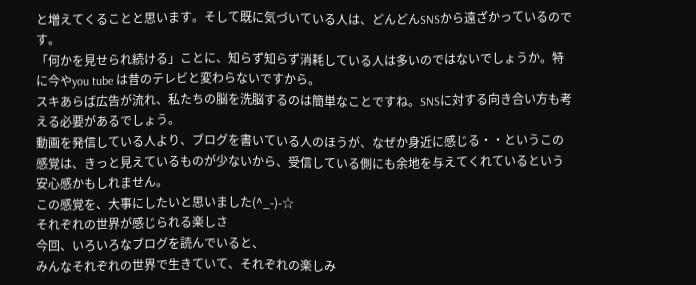と増えてくることと思います。そして既に気づいている人は、どんどんSNSから遠ざかっているのです。
「何かを見せられ続ける」ことに、知らず知らず消耗している人は多いのではないでしょうか。特に今やyou tube は昔のテレビと変わらないですから。
スキあらば広告が流れ、私たちの脳を洗脳するのは簡単なことですね。SNSに対する向き合い方も考える必要があるでしょう。
動画を発信している人より、ブログを書いている人のほうが、なぜか身近に感じる・・というこの感覚は、きっと見えているものが少ないから、受信している側にも余地を与えてくれているという安心感かもしれません。
この感覚を、大事にしたいと思いました(^_-)-☆
それぞれの世界が感じられる楽しさ
今回、いろいろなブログを読んでいると、
みんなそれぞれの世界で生きていて、それぞれの楽しみ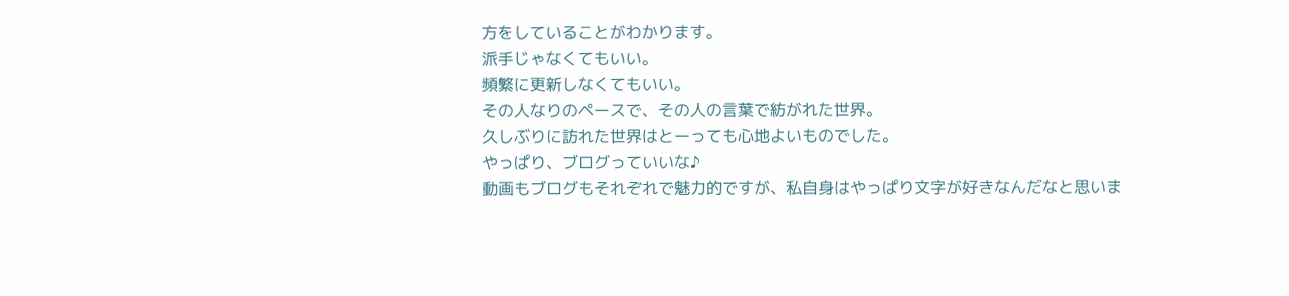方をしていることがわかります。
派手じゃなくてもいい。
頻繁に更新しなくてもいい。
その人なりのペースで、その人の言葉で紡がれた世界。
久しぶりに訪れた世界はとーっても心地よいものでした。
やっぱり、ブログっていいな♪
動画もブログもそれぞれで魅力的ですが、私自身はやっぱり文字が好きなんだなと思いま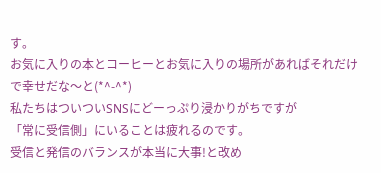す。
お気に入りの本とコーヒーとお気に入りの場所があればそれだけで幸せだな〜と(*^-^*)
私たちはついついSNSにどーっぷり浸かりがちですが
「常に受信側」にいることは疲れるのです。
受信と発信のバランスが本当に大事!と改め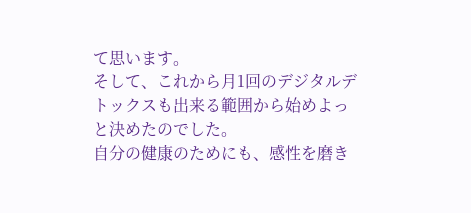て思います。
そして、これから月1回のデジタルデトックスも出来る範囲から始めよっと決めたのでした。
自分の健康のためにも、感性を磨き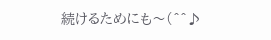続けるためにも〜(^^♪